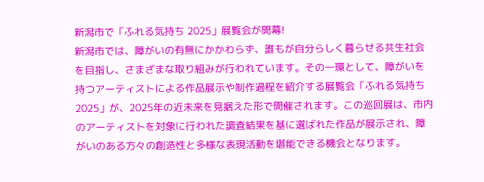新潟市で「ふれる気持ち 2025」展覧会が開幕!
新潟市では、障がいの有無にかかわらず、誰もが自分らしく暮らせる共生社会を目指し、さまざまな取り組みが行われています。その一環として、障がいを持つアーティストによる作品展示や制作過程を紹介する展覧会「ふれる気持ち 2025」が、2025年の近未来を見据えた形で開催されます。この巡回展は、市内のアーティストを対象に行われた調査結果を基に選ばれた作品が展示され、障がいのある方々の創造性と多様な表現活動を堪能できる機会となります。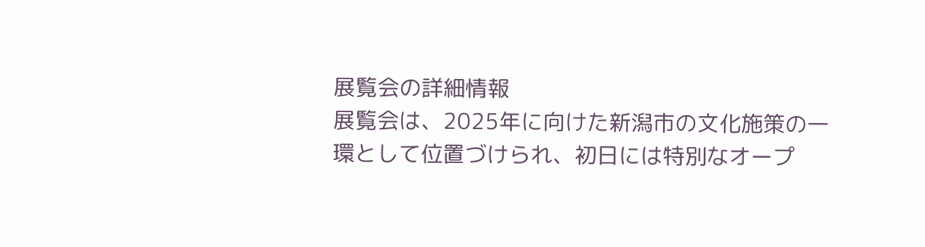展覧会の詳細情報
展覧会は、2025年に向けた新潟市の文化施策の一環として位置づけられ、初日には特別なオープ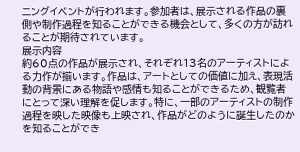ニングイベントが行われます。参加者は、展示される作品の裏側や制作過程を知ることができる機会として、多くの方が訪れることが期待されています。
展示内容
約60点の作品が展示され、それぞれ13名のアーティストによる力作が揃います。作品は、アートとしての価値に加え、表現活動の背景にある物語や感情も知ることができるため、観覧者にとって深い理解を促します。特に、一部のアーティストの制作過程を映した映像も上映され、作品がどのように誕生したのかを知ることができ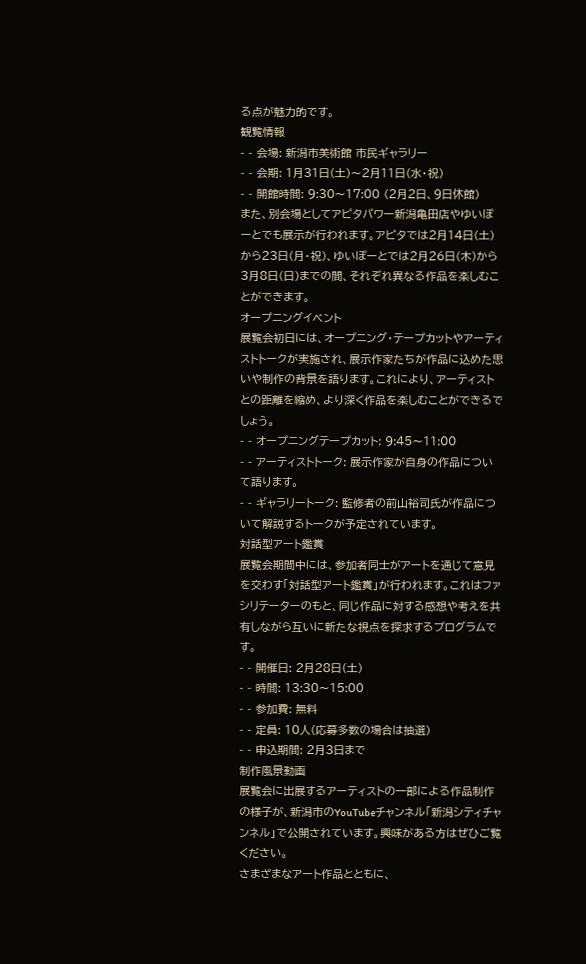る点が魅力的です。
観覧情報
- - 会場: 新潟市美術館 市民ギャラリー
- - 会期: 1月31日(土)〜2月11日(水・祝)
- - 開館時間: 9:30〜17:00 (2月2日、9日休館)
また、別会場としてアピタパワー新潟亀田店やゆいぽーとでも展示が行われます。アピタでは2月14日(土)から23日(月・祝)、ゆいぽーとでは2月26日(木)から3月8日(日)までの間、それぞれ異なる作品を楽しむことができます。
オープニングイベント
展覧会初日には、オープニング・テープカットやアーティストトークが実施され、展示作家たちが作品に込めた思いや制作の背景を語ります。これにより、アーティストとの距離を縮め、より深く作品を楽しむことができるでしょう。
- - オープニングテープカット: 9:45〜11:00
- - アーティストトーク: 展示作家が自身の作品について語ります。
- - ギャラリートーク: 監修者の前山裕司氏が作品について解説するトークが予定されています。
対話型アート鑑賞
展覧会期間中には、参加者同士がアートを通じて意見を交わす「対話型アート鑑賞」が行われます。これはファシリテーターのもと、同じ作品に対する感想や考えを共有しながら互いに新たな視点を探求するプログラムです。
- - 開催日: 2月28日(土)
- - 時間: 13:30〜15:00
- - 参加費: 無料
- - 定員: 10人(応募多数の場合は抽選)
- - 申込期間: 2月3日まで
制作風景動画
展覧会に出展するアーティストの一部による作品制作の様子が、新潟市のYouTubeチャンネル「新潟シティチャンネル」で公開されています。興味がある方はぜひご覧ください。
さまざまなアート作品とともに、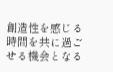創造性を感じる時間を共に過ごせる機会となる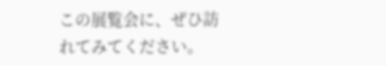この展覧会に、ぜひ訪れてみてください。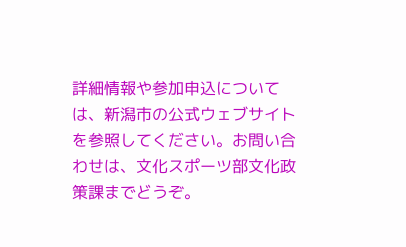詳細情報や参加申込については、新潟市の公式ウェブサイトを参照してください。お問い合わせは、文化スポーツ部文化政策課までどうぞ。